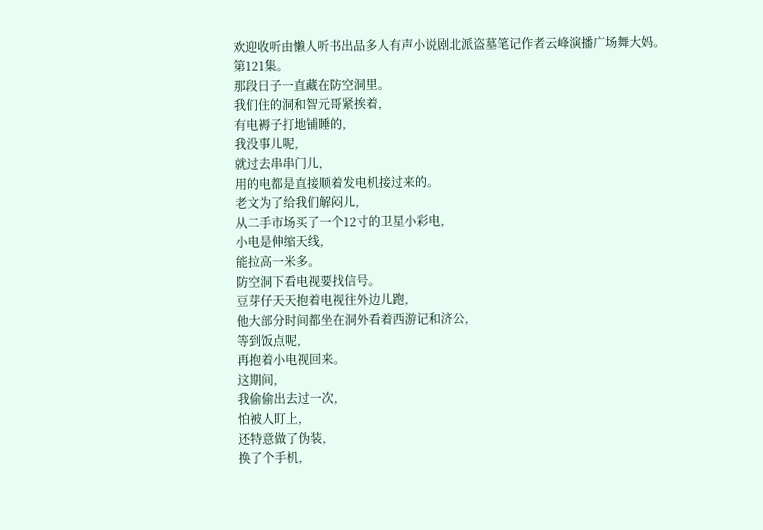欢迎收听由懒人听书出品多人有声小说剧北派盗墓笔记作者云峰演播广场舞大妈。
第121集。
那段日子一直藏在防空洞里。
我们住的洞和智元哥紧挨着,
有电褥子打地铺睡的,
我没事儿呢,
就过去串串门儿,
用的电都是直接顺着发电机接过来的。
老文为了给我们解闷儿,
从二手市场买了一个12寸的卫星小彩电,
小电是伸缩天线,
能拉高一米多。
防空洞下看电视要找信号。
豆芽仔天天抱着电视往外边儿跑,
他大部分时间都坐在洞外看着西游记和济公,
等到饭点呢,
再抱着小电视回来。
这期间,
我偷偷出去过一次,
怕被人盯上,
还特意做了伪装,
换了个手机,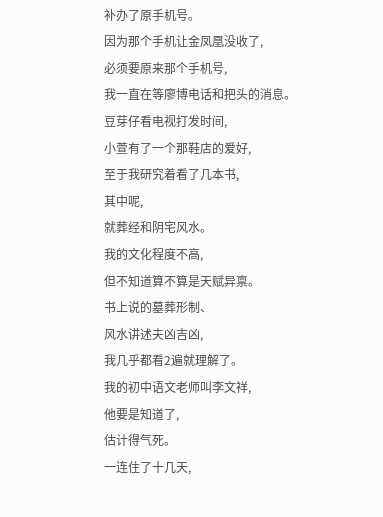补办了原手机号。
因为那个手机让金凤凰没收了,
必须要原来那个手机号,
我一直在等廖博电话和把头的消息。
豆芽仔看电视打发时间,
小萱有了一个那鞋店的爱好,
至于我研究着看了几本书,
其中呢,
就葬经和阴宅风水。
我的文化程度不高,
但不知道算不算是天赋异禀。
书上说的墓葬形制、
风水讲述夫凶吉凶,
我几乎都看2遍就理解了。
我的初中语文老师叫李文祥,
他要是知道了,
估计得气死。
一连住了十几天,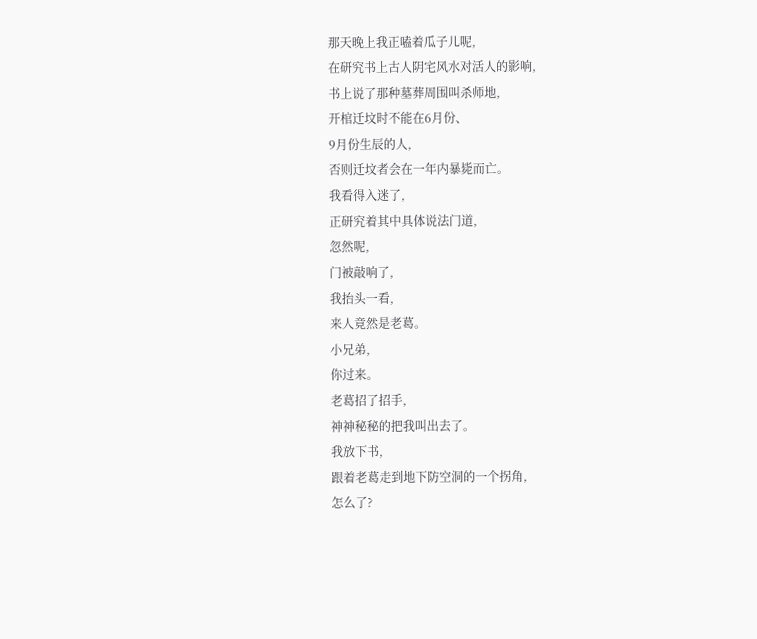那天晚上我正嗑着瓜子儿呢,
在研究书上古人阴宅风水对活人的影响,
书上说了那种墓葬周围叫杀师地,
开棺迁坟时不能在6月份、
9月份生辰的人,
否则迁坟者会在一年内暴毙而亡。
我看得入迷了,
正研究着其中具体说法门道,
忽然呢,
门被敲响了,
我抬头一看,
来人竟然是老葛。
小兄弟,
你过来。
老葛招了招手,
神神秘秘的把我叫出去了。
我放下书,
跟着老葛走到地下防空洞的一个拐角,
怎么了?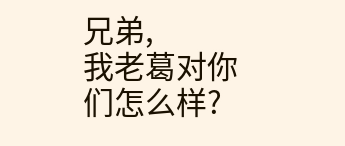兄弟,
我老葛对你们怎么样?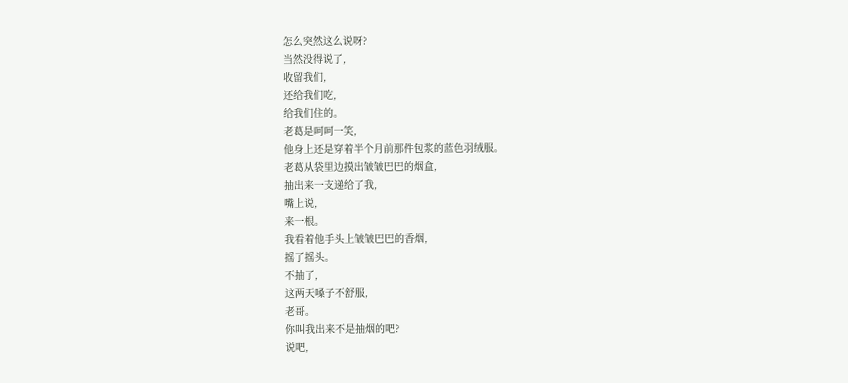怎么突然这么说呀?
当然没得说了,
收留我们,
还给我们吃,
给我们住的。
老葛是呵呵一笑,
他身上还是穿着半个月前那件包浆的蓝色羽绒服。
老葛从袋里边摸出皱皱巴巴的烟盒,
抽出来一支递给了我,
嘴上说,
来一根。
我看着他手头上皱皱巴巴的香烟,
摇了摇头。
不抽了,
这两天嗓子不舒服,
老哥。
你叫我出来不是抽烟的吧?
说吧,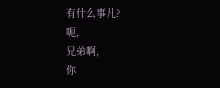有什么事儿?
呃,
兄弟啊,
你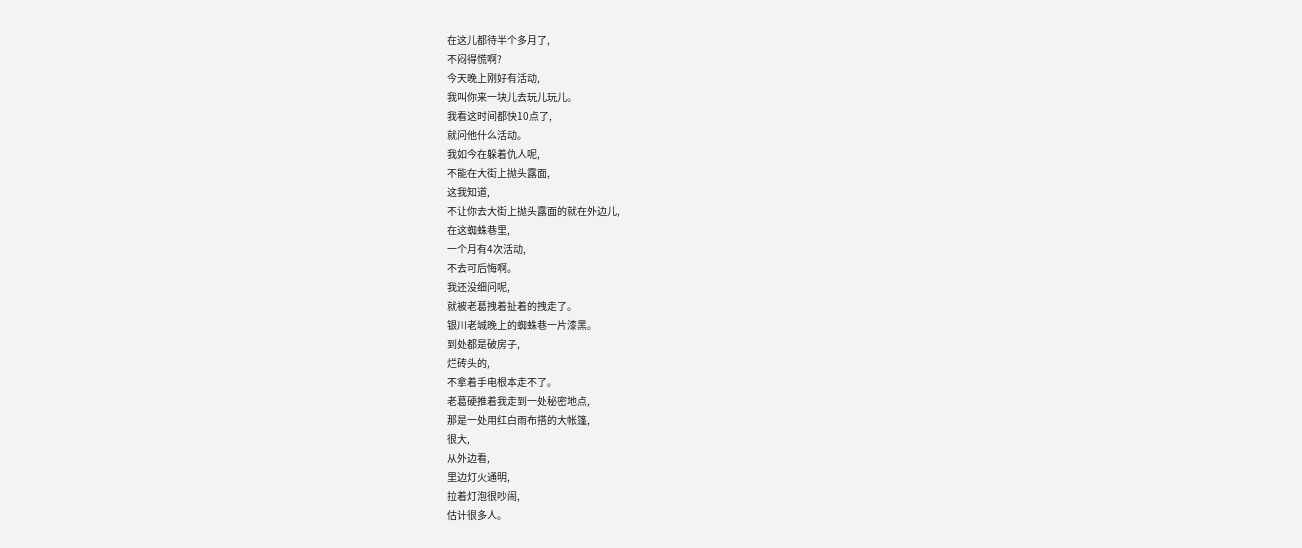在这儿都待半个多月了,
不闷得慌啊?
今天晚上刚好有活动,
我叫你来一块儿去玩儿玩儿。
我看这时间都快10点了,
就问他什么活动。
我如今在躲着仇人呢,
不能在大街上抛头露面,
这我知道,
不让你去大街上抛头露面的就在外边儿,
在这蜘蛛巷里,
一个月有4次活动,
不去可后悔啊。
我还没细问呢,
就被老葛拽着扯着的拽走了。
银川老城晚上的蜘蛛巷一片漆黑。
到处都是破房子,
烂砖头的,
不拿着手电根本走不了。
老葛硬推着我走到一处秘密地点,
那是一处用红白雨布搭的大帐篷,
很大,
从外边看,
里边灯火通明,
拉着灯泡很吵闹,
估计很多人。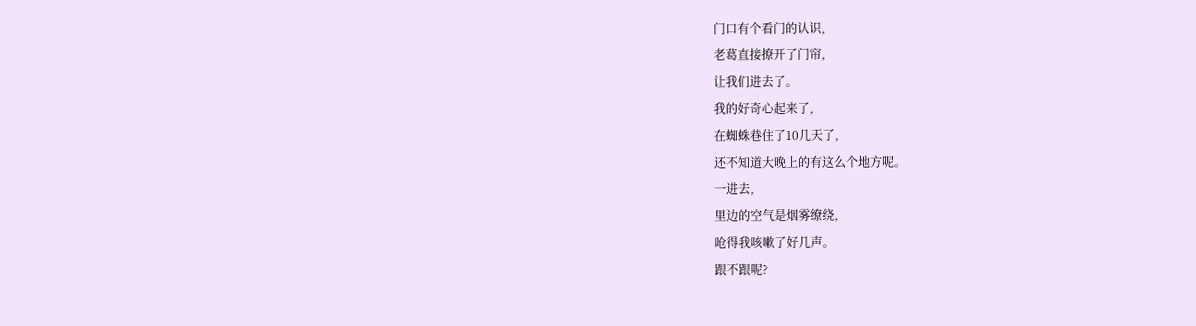门口有个看门的认识,
老葛直接撩开了门帘,
让我们进去了。
我的好奇心起来了,
在蜘蛛巷住了10几天了,
还不知道大晚上的有这么个地方呢。
一进去,
里边的空气是烟雾缭绕,
呛得我咳嗽了好几声。
跟不跟呢?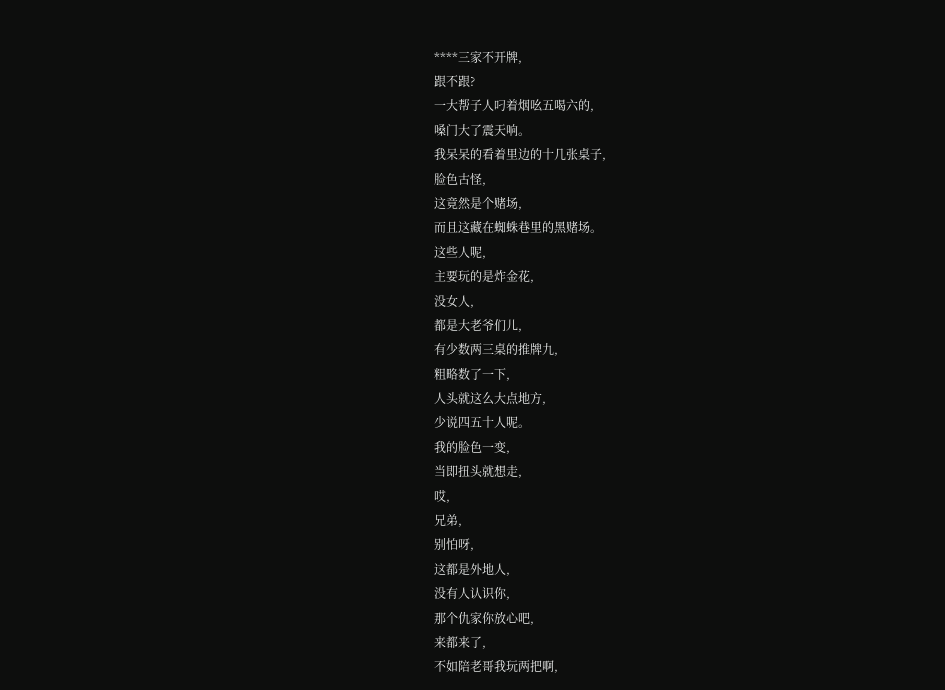****三家不开牌,
跟不跟?
一大帮子人叼着烟吆五喝六的,
嗓门大了震天响。
我呆呆的看着里边的十几张桌子,
脸色古怪,
这竟然是个赌场,
而且这藏在蜘蛛巷里的黑赌场。
这些人呢,
主要玩的是炸金花,
没女人,
都是大老爷们儿,
有少数两三桌的推牌九,
粗略数了一下,
人头就这么大点地方,
少说四五十人呢。
我的脸色一变,
当即扭头就想走,
哎,
兄弟,
别怕呀,
这都是外地人,
没有人认识你,
那个仇家你放心吧,
来都来了,
不如陪老哥我玩两把啊,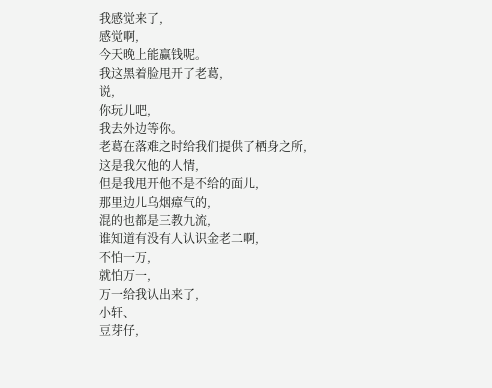我感觉来了,
感觉啊,
今天晚上能赢钱呢。
我这黑着脸甩开了老葛,
说,
你玩儿吧,
我去外边等你。
老葛在落难之时给我们提供了栖身之所,
这是我欠他的人情,
但是我甩开他不是不给的面儿,
那里边儿乌烟瘴气的,
混的也都是三教九流,
谁知道有没有人认识金老二啊,
不怕一万,
就怕万一,
万一给我认出来了,
小轩、
豆芽仔,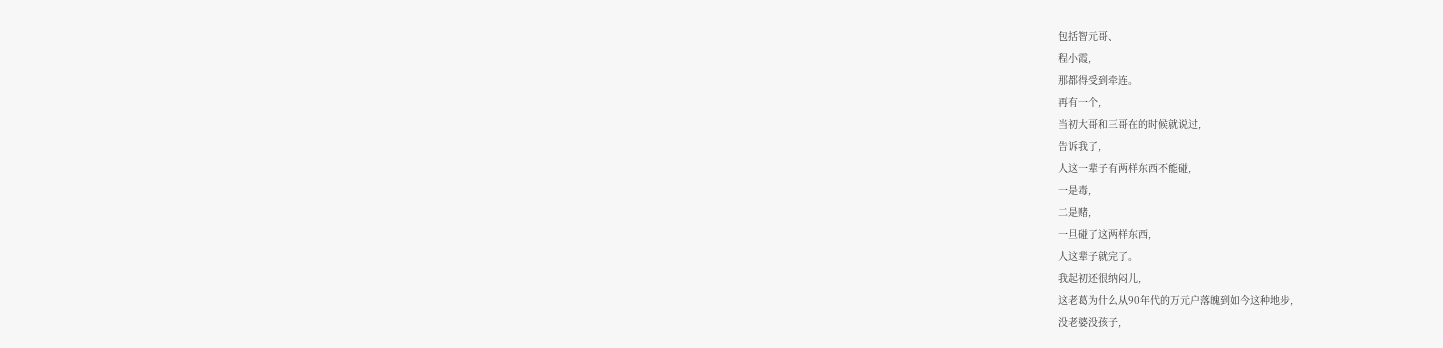包括智元哥、
程小霞,
那都得受到牵连。
再有一个,
当初大哥和三哥在的时候就说过,
告诉我了,
人这一辈子有两样东西不能碰,
一是毒,
二是赌,
一旦碰了这两样东西,
人这辈子就完了。
我起初还很纳闷儿,
这老葛为什么从90年代的万元户落魄到如今这种地步,
没老婆没孩子,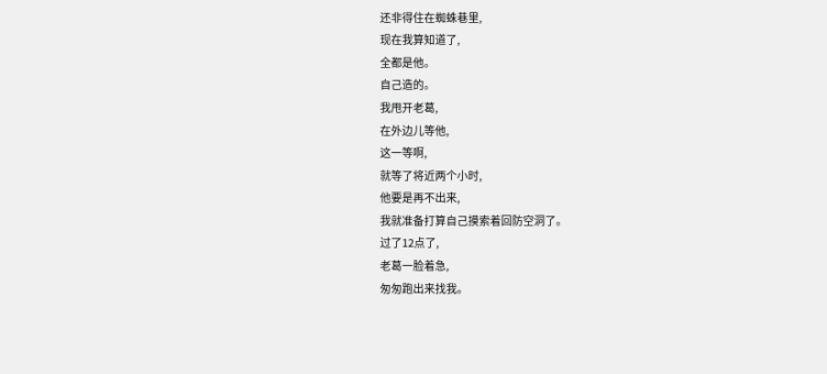还非得住在蜘蛛巷里,
现在我算知道了,
全都是他。
自己造的。
我甩开老葛,
在外边儿等他,
这一等啊,
就等了将近两个小时,
他要是再不出来,
我就准备打算自己摸索着回防空洞了。
过了12点了,
老葛一脸着急,
匆匆跑出来找我。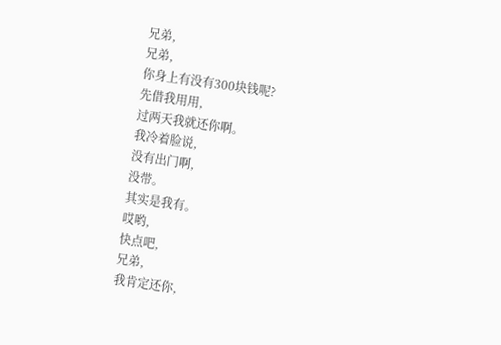兄弟,
兄弟,
你身上有没有300块钱呢?
先借我用用,
过两天我就还你啊。
我冷着脸说,
没有出门啊,
没带。
其实是我有。
哎哟,
快点吧,
兄弟,
我肯定还你,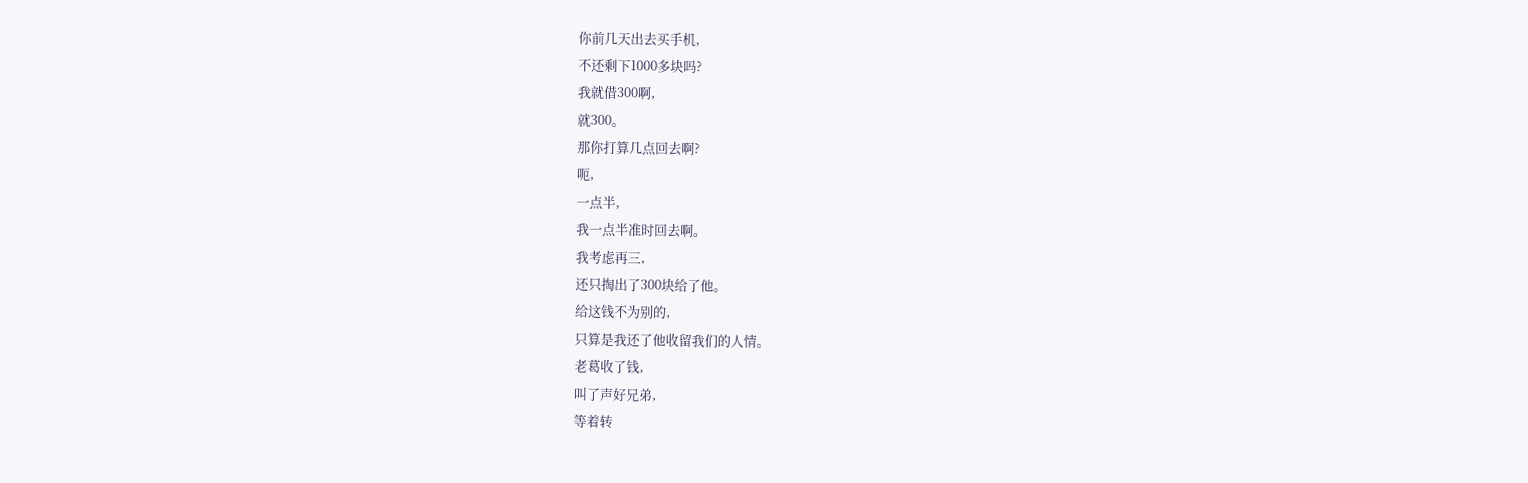你前几天出去买手机,
不还剩下1000多块吗?
我就借300啊,
就300。
那你打算几点回去啊?
呃,
一点半,
我一点半准时回去啊。
我考虑再三,
还只掏出了300块给了他。
给这钱不为别的,
只算是我还了他收留我们的人情。
老葛收了钱,
叫了声好兄弟,
等着转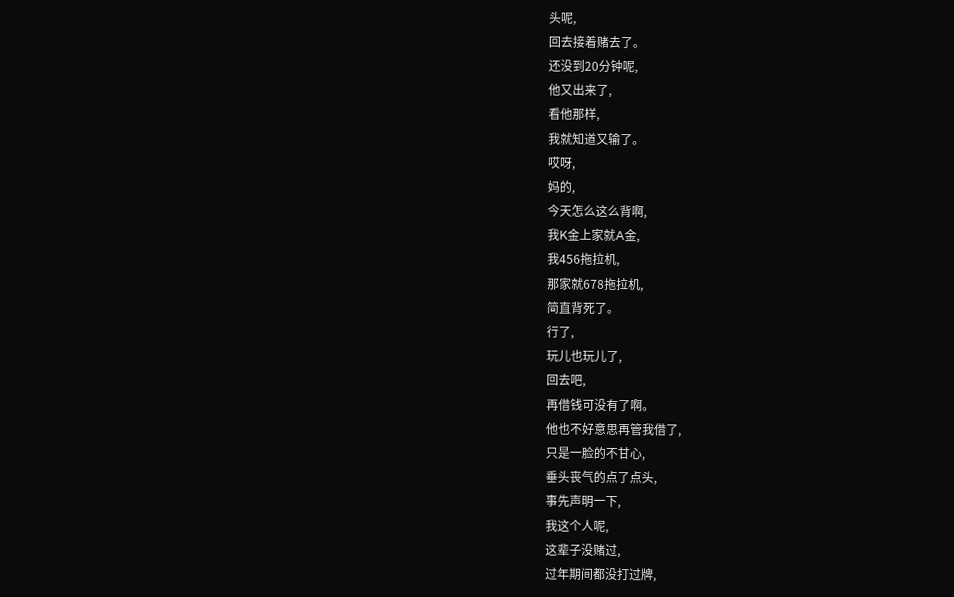头呢,
回去接着赌去了。
还没到20分钟呢,
他又出来了,
看他那样,
我就知道又输了。
哎呀,
妈的,
今天怎么这么背啊,
我K金上家就A金,
我456拖拉机,
那家就678拖拉机,
简直背死了。
行了,
玩儿也玩儿了,
回去吧,
再借钱可没有了啊。
他也不好意思再管我借了,
只是一脸的不甘心,
垂头丧气的点了点头,
事先声明一下,
我这个人呢,
这辈子没赌过,
过年期间都没打过牌,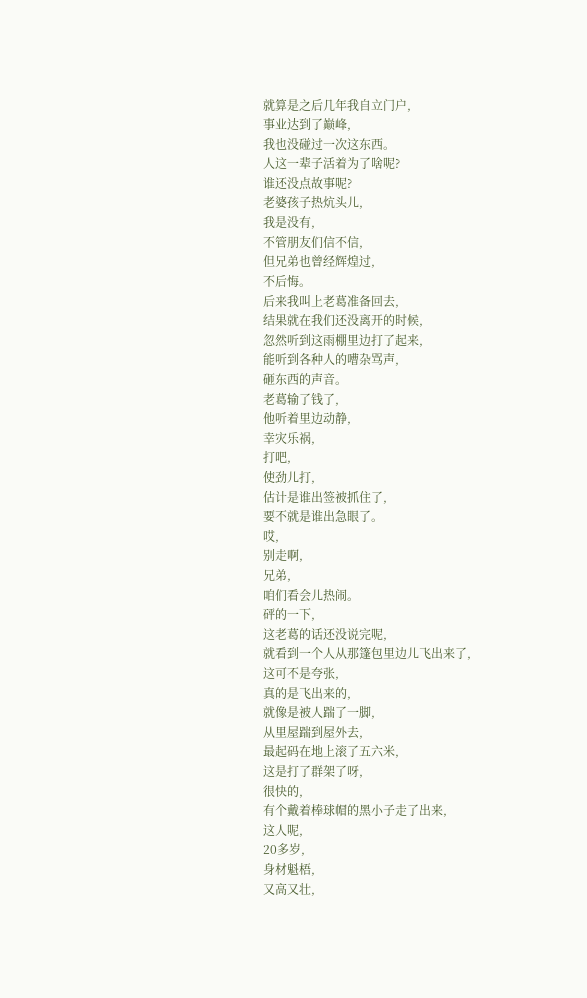就算是之后几年我自立门户,
事业达到了巅峰,
我也没碰过一次这东西。
人这一辈子活着为了啥呢?
谁还没点故事呢?
老婆孩子热炕头儿,
我是没有,
不管朋友们信不信,
但兄弟也曾经辉煌过,
不后悔。
后来我叫上老葛准备回去,
结果就在我们还没离开的时候,
忽然听到这雨棚里边打了起来,
能听到各种人的嘈杂骂声,
砸东西的声音。
老葛输了钱了,
他听着里边动静,
幸灾乐祸,
打吧,
使劲儿打,
估计是谁出签被抓住了,
要不就是谁出急眼了。
哎,
别走啊,
兄弟,
咱们看会儿热闹。
砰的一下,
这老葛的话还没说完呢,
就看到一个人从那篷包里边儿飞出来了,
这可不是夸张,
真的是飞出来的,
就像是被人踹了一脚,
从里屋踹到屋外去,
最起码在地上滚了五六米,
这是打了群架了呀,
很快的,
有个戴着棒球帽的黑小子走了出来,
这人呢,
20多岁,
身材魁梧,
又高又壮,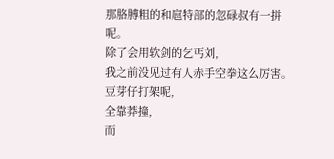那胳膊粗的和扈特部的忽碌叔有一拼呢。
除了会用软剑的乞丐刘,
我之前没见过有人赤手空拳这么厉害。
豆芽仔打架呢,
全靠莽撞,
而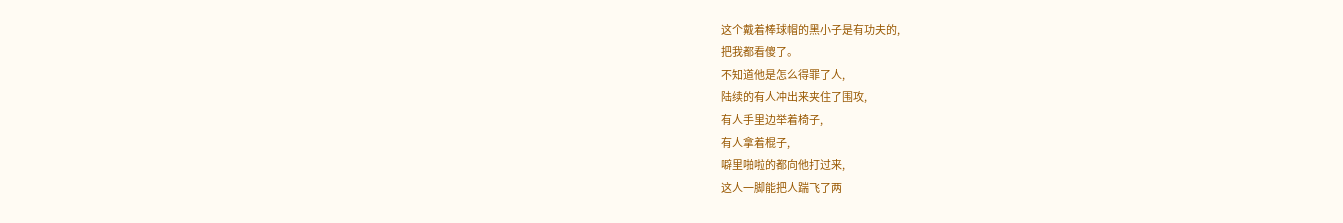这个戴着棒球帽的黑小子是有功夫的,
把我都看傻了。
不知道他是怎么得罪了人,
陆续的有人冲出来夹住了围攻,
有人手里边举着椅子,
有人拿着棍子,
噼里啪啦的都向他打过来,
这人一脚能把人踹飞了两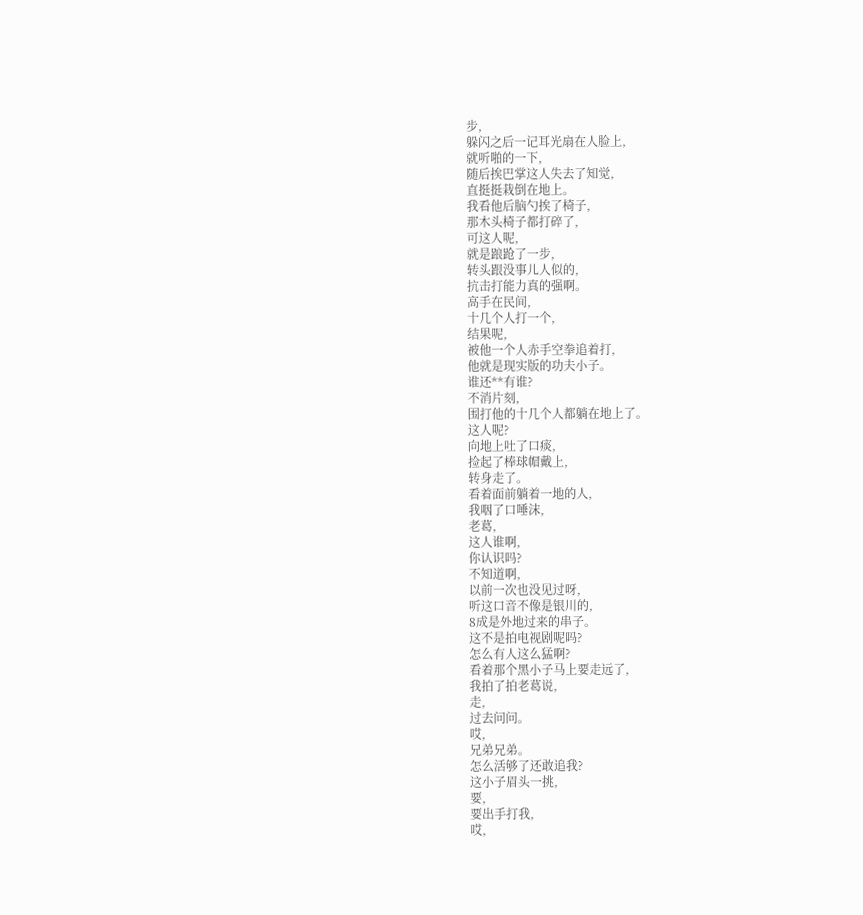步,
躲闪之后一记耳光扇在人脸上,
就听啪的一下,
随后挨巴掌这人失去了知觉,
直挺挺栽倒在地上。
我看他后脑勺挨了椅子,
那木头椅子都打碎了,
可这人呢,
就是踉跄了一步,
转头跟没事儿人似的,
抗击打能力真的强啊。
高手在民间,
十几个人打一个,
结果呢,
被他一个人赤手空拳追着打,
他就是现实版的功夫小子。
谁还**有谁?
不消片刻,
围打他的十几个人都躺在地上了。
这人呢?
向地上吐了口痰,
捡起了棒球帽戴上,
转身走了。
看着面前躺着一地的人,
我咽了口唾沫,
老葛,
这人谁啊,
你认识吗?
不知道啊,
以前一次也没见过呀,
听这口音不像是银川的,
8成是外地过来的串子。
这不是拍电视剧呢吗?
怎么有人这么猛啊?
看着那个黑小子马上要走远了,
我拍了拍老葛说,
走,
过去问问。
哎,
兄弟兄弟。
怎么活够了还敢追我?
这小子眉头一挑,
要,
要出手打我,
哎,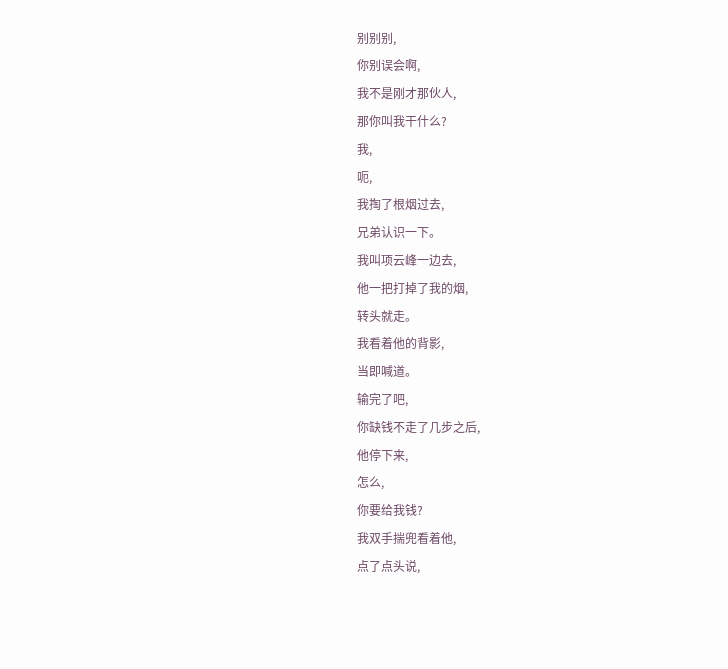别别别,
你别误会啊,
我不是刚才那伙人,
那你叫我干什么?
我,
呃,
我掏了根烟过去,
兄弟认识一下。
我叫项云峰一边去,
他一把打掉了我的烟,
转头就走。
我看着他的背影,
当即喊道。
输完了吧,
你缺钱不走了几步之后,
他停下来,
怎么,
你要给我钱?
我双手揣兜看着他,
点了点头说,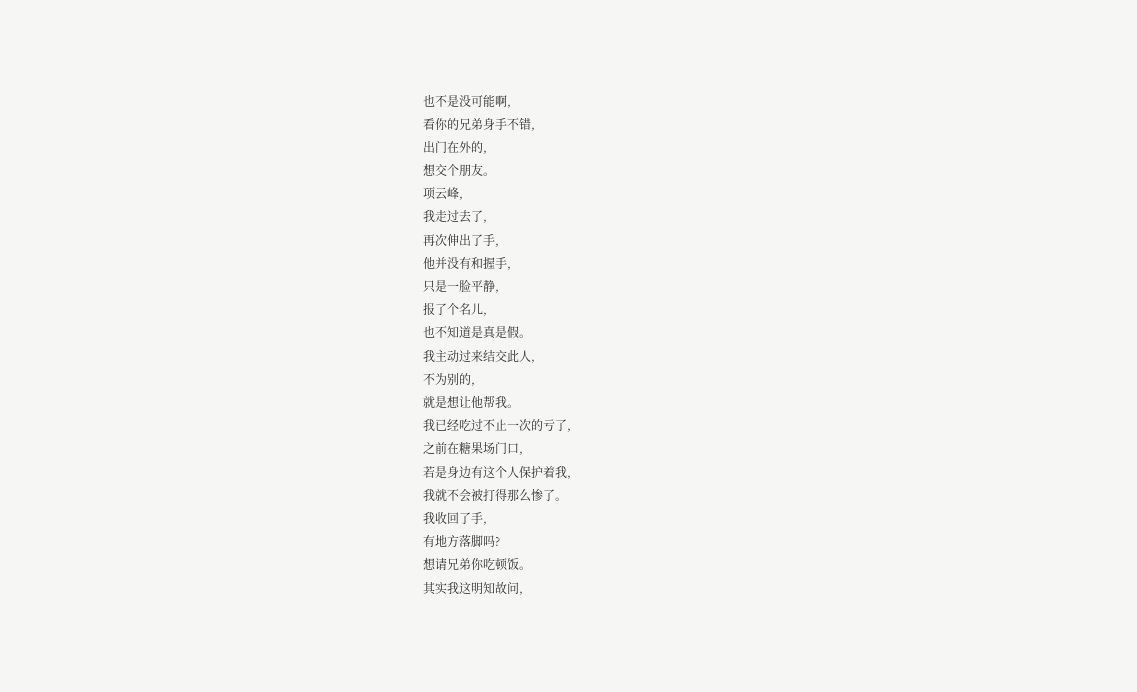也不是没可能啊,
看你的兄弟身手不错,
出门在外的,
想交个朋友。
项云峰,
我走过去了,
再次伸出了手,
他并没有和握手,
只是一脸平静,
报了个名儿,
也不知道是真是假。
我主动过来结交此人,
不为别的,
就是想让他帮我。
我已经吃过不止一次的亏了,
之前在糖果场门口,
若是身边有这个人保护着我,
我就不会被打得那么惨了。
我收回了手,
有地方落脚吗?
想请兄弟你吃顿饭。
其实我这明知故问,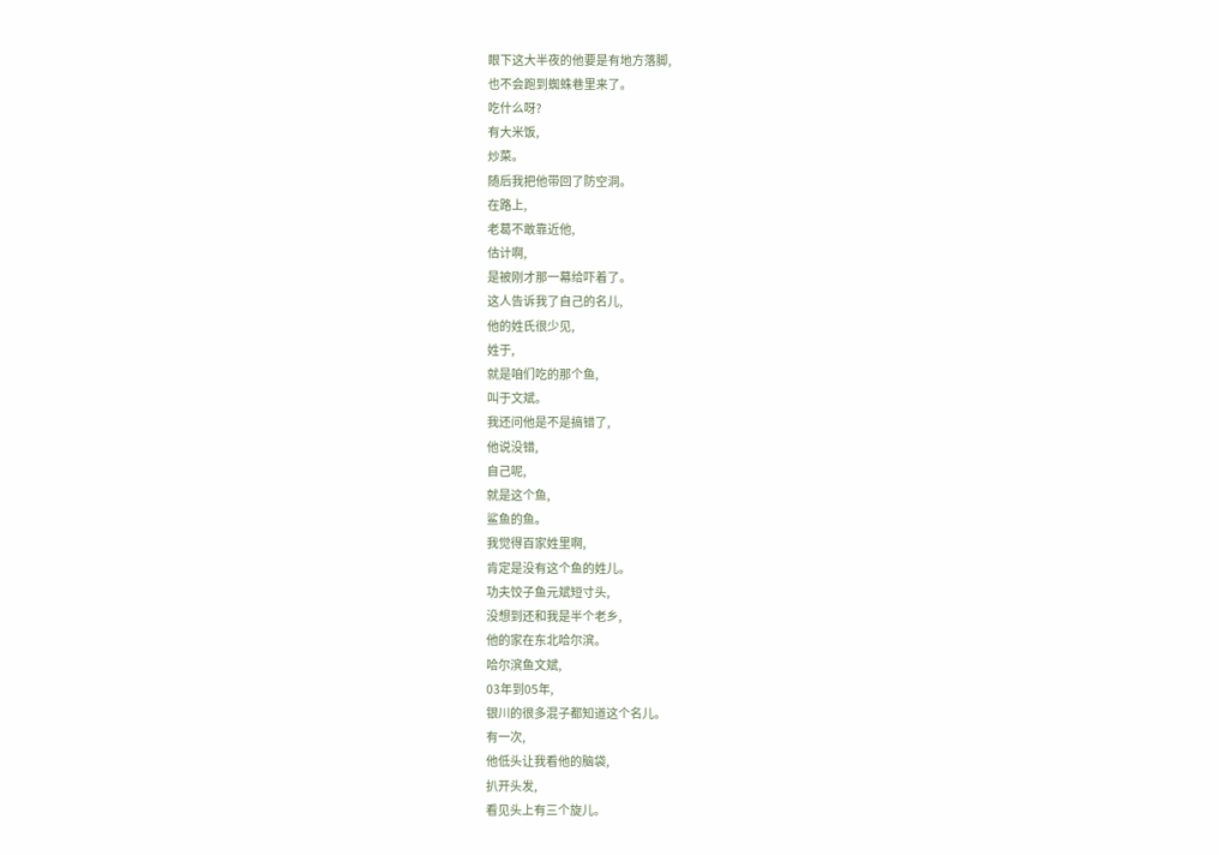眼下这大半夜的他要是有地方落脚,
也不会跑到蜘蛛巷里来了。
吃什么呀?
有大米饭,
炒菜。
随后我把他带回了防空洞。
在路上,
老葛不敢靠近他,
估计啊,
是被刚才那一幕给吓着了。
这人告诉我了自己的名儿,
他的姓氏很少见,
姓于,
就是咱们吃的那个鱼,
叫于文斌。
我还问他是不是搞错了,
他说没错,
自己呢,
就是这个鱼,
鲨鱼的鱼。
我觉得百家姓里啊,
肯定是没有这个鱼的姓儿。
功夫饺子鱼元斌短寸头,
没想到还和我是半个老乡,
他的家在东北哈尔滨。
哈尔滨鱼文斌,
03年到05年,
银川的很多混子都知道这个名儿。
有一次,
他低头让我看他的脑袋,
扒开头发,
看见头上有三个旋儿。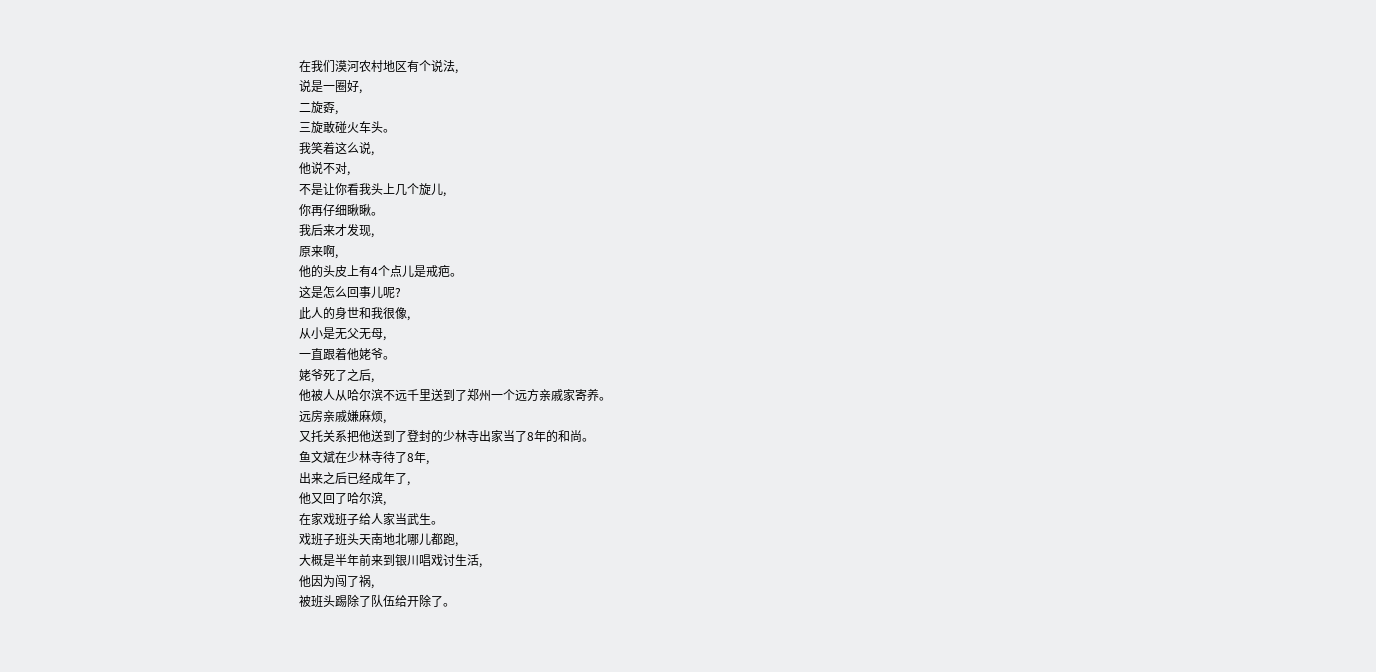在我们漠河农村地区有个说法,
说是一圈好,
二旋孬,
三旋敢碰火车头。
我笑着这么说,
他说不对,
不是让你看我头上几个旋儿,
你再仔细瞅瞅。
我后来才发现,
原来啊,
他的头皮上有4个点儿是戒疤。
这是怎么回事儿呢?
此人的身世和我很像,
从小是无父无母,
一直跟着他姥爷。
姥爷死了之后,
他被人从哈尔滨不远千里送到了郑州一个远方亲戚家寄养。
远房亲戚嫌麻烦,
又托关系把他送到了登封的少林寺出家当了8年的和尚。
鱼文斌在少林寺待了8年,
出来之后已经成年了,
他又回了哈尔滨,
在家戏班子给人家当武生。
戏班子班头天南地北哪儿都跑,
大概是半年前来到银川唱戏讨生活,
他因为闯了祸,
被班头踢除了队伍给开除了。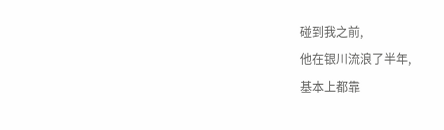碰到我之前,
他在银川流浪了半年,
基本上都靠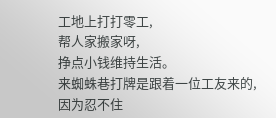工地上打打零工,
帮人家搬家呀,
挣点小钱维持生活。
来蜘蛛巷打牌是跟着一位工友来的,
因为忍不住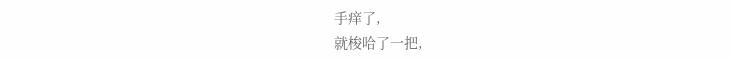手痒了,
就梭哈了一把,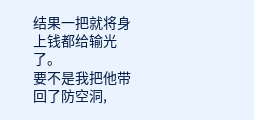结果一把就将身上钱都给输光了。
要不是我把他带回了防空洞,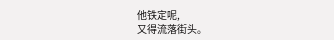他铁定呢,
又得流落街头。